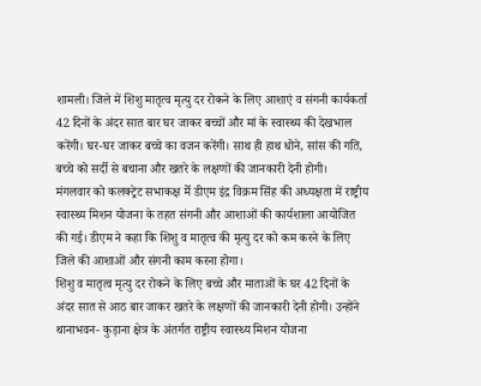शामली। जिले में शिशु मातृत्व मृत्यु दर रोकने के लिए आशाएं व संगनी कार्यकर्ता 42 दिनों के अंदर सात बार घर जाकर बच्चों और मां के स्वास्थ्य की देखभाल करेंगी। घर-घर जाकर बच्चे का वजन करेंगी। साथ ही हाथ धोने, सांस की गति, बच्चे को सर्दी से बचाना और खतरे के लक्षणों की जानकारी देनी होगी।
मंगलवार को कलक्ट्रेट सभाकक्ष मेँ डीएम इंद्र विक्रम सिंह की अध्यक्षता में राष्ट्रीय स्वास्थ्य मिशन योजना के तहत संगनी और आशाओं की कार्यशाला आयोजित की गई। डीएम ने कहा कि शिशु व मातृत्व की मृत्यु दर को कम करने के लिए जिले की आशाओं और संगनी काम करना होगा।
शिशु व मातृत्व मृत्यु दर रोकने के लिए बच्चे और माताओं के घर 42 दिनों के अंदर सात से आठ बार जाकर खतरे के लक्षणों की जानकारी देनी होगी। उन्होंने थानाभवन- कुड़ाना क्षेत्र के अंतर्गत राष्ट्रीय स्वास्थ्य मिशन योजना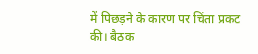में पिछड़ने के कारण पर चिंता प्रकट की। बैठक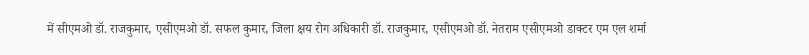में सीएमओ डॉ. राजकुमार, एसीएमओ डॉ. सफल कुमार, जिला क्षय रोग अधिकारी डॉ. राजकुमार, एसीएमओ डॉ. नेतराम एसीएमओ डाक्टर एम एल शर्मा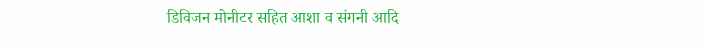डिविजन मोनीटर सहित आशा व संगनी आदि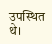उपस्थित थे।